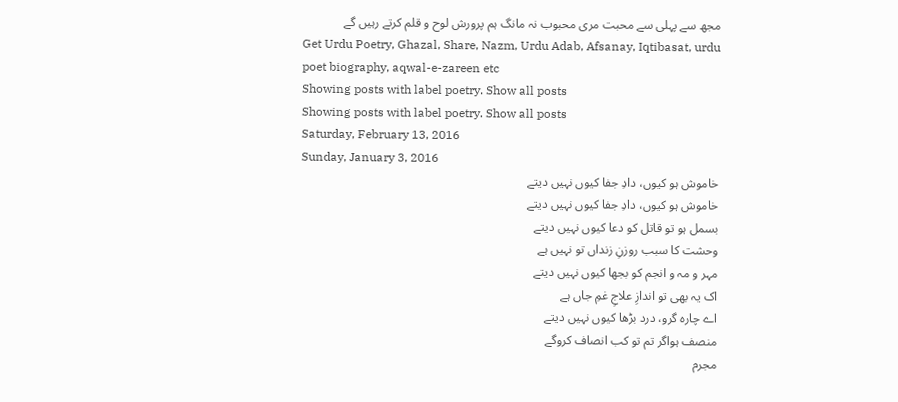مجھ سے پہلی سے محبت مری محبوب نہ مانگ ہم پرورش لوح و قلم کرتے رہیں گے
Get Urdu Poetry, Ghazal, Share, Nazm, Urdu Adab, Afsanay, Iqtibasat, urdu poet biography, aqwal-e-zareen etc
Showing posts with label poetry. Show all posts
Showing posts with label poetry. Show all posts
Saturday, February 13, 2016
Sunday, January 3, 2016
خاموش ہو کیوں، دادِ جفا کیوں نہیں دیتے
خاموش ہو کیوں، دادِ جفا کیوں نہیں دیتے
بسمل ہو تو قاتل کو دعا کیوں نہیں دیتے
وحشت کا سبب روزنِ زنداں تو نہیں ہے
مہر و مہ و انجم کو بجھا کیوں نہیں دیتے
اک یہ بھی تو اندازِ علاجِ غمِ جاں ہے
اے چارہ گرو، درد بڑھا کیوں نہیں دیتے
منصف ہواگر تم تو کب انصاف کروگے
مجرم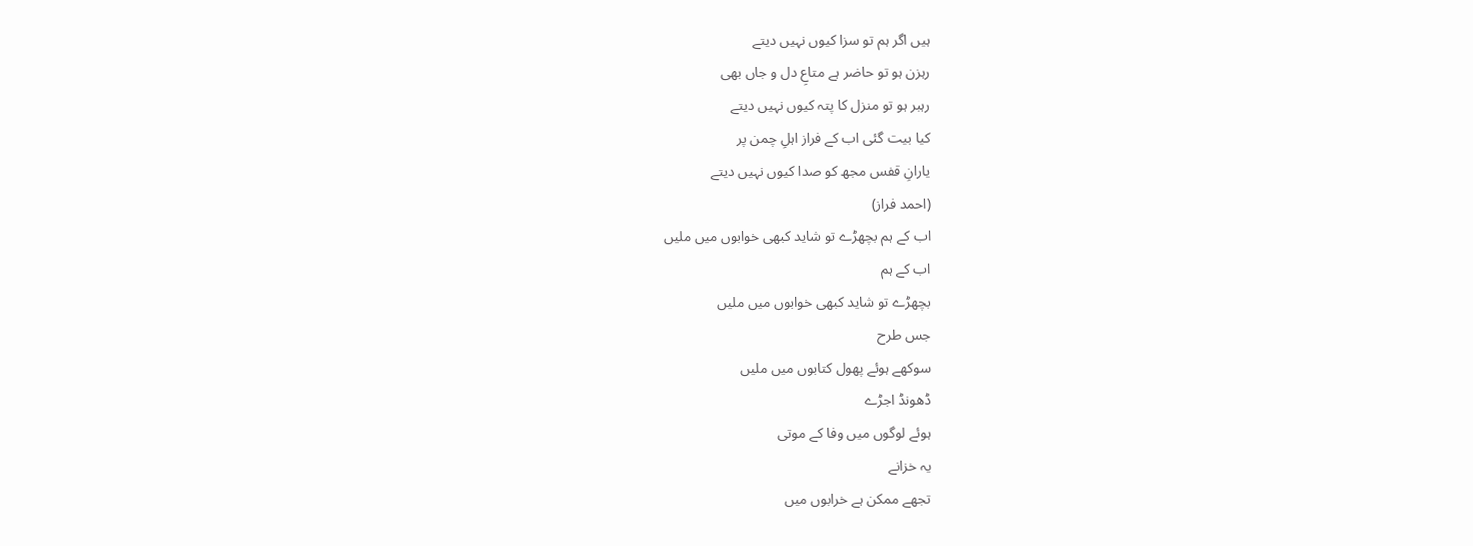ہیں اگر ہم تو سزا کیوں نہیں دیتے
رہزن ہو تو حاضر ہے متاعِ دل و جاں بھی
رہبر ہو تو منزل کا پتہ کیوں نہیں دیتے
کیا بیت گئی اب کے فراز اہلِ چمن پر
یارانِ قفس مجھ کو صدا کیوں نہیں دیتے
(احمد فراز)
اب کے ہم بچھڑے تو شاید کبھی خوابوں میں ملیں
اب کے ہم
بچھڑے تو شاید کبھی خوابوں میں ملیں
جس طرح
سوکھے ہوئے پھول کتابوں میں ملیں
ڈھونڈ اجڑے
ہوئے لوگوں میں وفا کے موتی
یہ خزانے
تجھے ممکن ہے خرابوں میں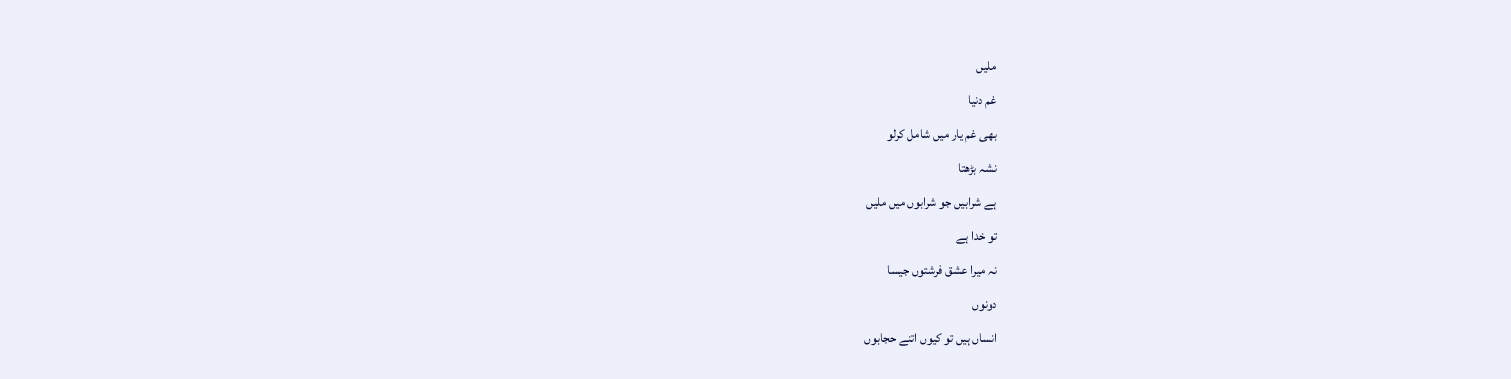ملیں
غم دنیا
بھی غم یار میں شامل کرلو
نشہ بڑھتا
ہے شرابیں جو شرابوں میں ملیں
تو خدا ہے
نہ میرا عشق فرشتوں جیسا
دونوں
انساں ہیں تو کیوں اتنے حجابوں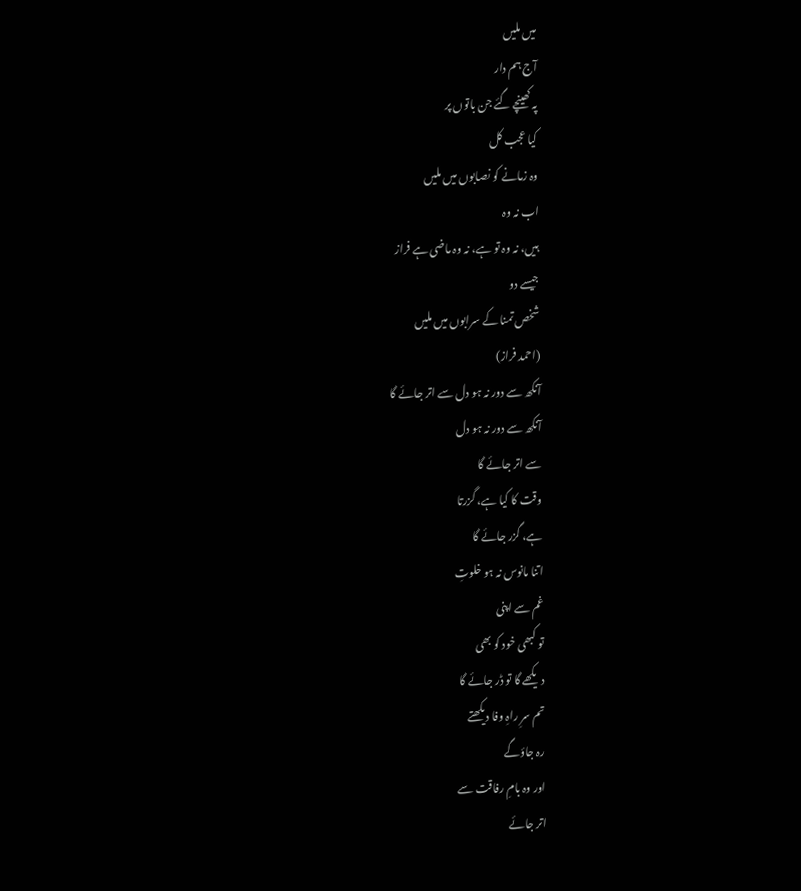میں ملیں
آج ہم دار
پہ کھینچے گئے جن باتوں پر
کیا عجب کل
وہ زمانے کو نصابوں میں ملیں
اب نہ وہ
ہیں، نہ وہ تو ہے، نہ وہ ماضی ہے فراز
جیسے دو
شخص تمنا کے سرابوں میں ملیں
(احمد فراز)
آنکھ سے دور نہ ہو دل سے اتر جائے گا
آنکھ سے دور نہ ہو دل
سے اتر جائے گا
وقت کا کیا ہے، گزرتا
ہے، گزر جائے گا
اتنا مانوس نہ ہو خلوتِ
غم سے اپنی
تو کبھی خود کو بھی
دیکھے گا تو ڈر جائے گا
تم سرِ راہِ وفا دیکھتے
رہ جاؤگے
اور وہ بامِ رفاقت سے
اتر جائے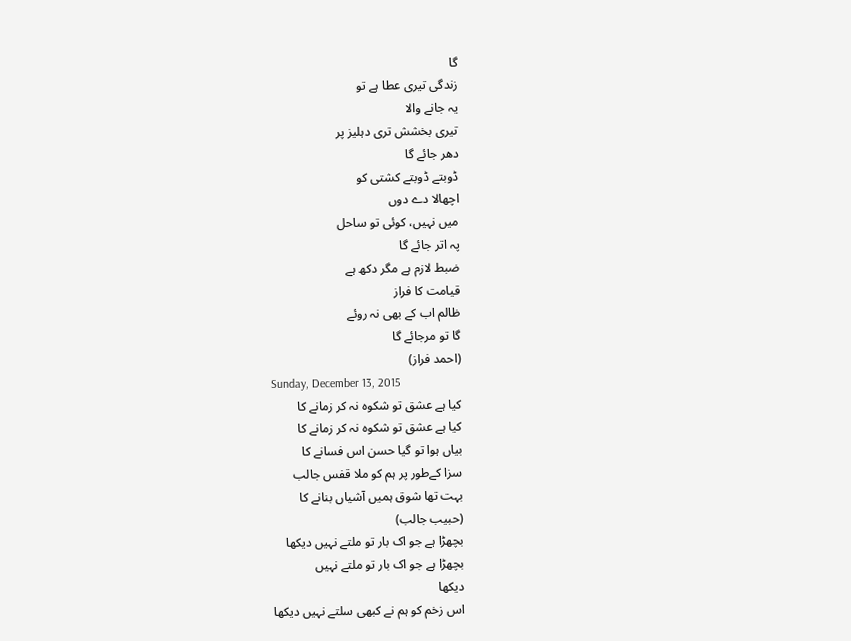گا
زندگی تیری عطا ہے تو
یہ جانے والا
تیری بخشش تری دہلیز پر
دھر جائے گا
ڈوبتے ڈوبتے کشتی کو
اچھالا دے دوں
میں نہیں، کوئی تو ساحل
پہ اتر جائے گا
ضبط لازم ہے مگر دکھ ہے
قیامت کا فراز
ظالم اب کے بھی نہ روئے
گا تو مرجائے گا
(احمد فراز)
Sunday, December 13, 2015
کیا ہے عشق تو شکوہ نہ کر زمانے کا
کیا ہے عشق تو شکوہ نہ کر زمانے کا
بیاں ہوا تو گیا حسن اس فسانے کا
سزا کےطور پر ہم کو ملا قفس جالب
بہت تھا شوق ہمیں آشیاں بنانے کا
(حبیب جالب)
بچھڑا ہے جو اک بار تو ملتے نہیں دیکھا
بچھڑا ہے جو اک بار تو ملتے نہیں
دیکھا
اس زخم کو ہم نے کبھی سلتے نہیں دیکھا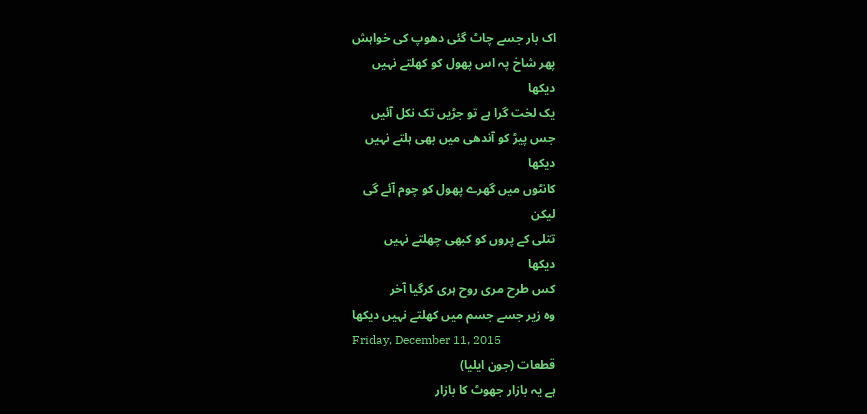اک بار جسے چاٹ گئی دھوپ کی خواہش
پھر شاخ پہ اس پھول کو کھلتے نہیں
دیکھا
یک لخت گرا ہے تو جڑیں تک نکل آئیں
جس پیڑ کو آندھی میں بھی ہلتے نہیں
دیکھا
کانٹوں میں گھرے پھول کو چوم آئے گی
لیکن
تتلی کے پروں کو کبھی چھلتے نہیں
دیکھا
کس طرح مری روح ہری کرگیا آخر
وہ زیر جسے جسم میں کھلتے نہیں دیکھا
Friday, December 11, 2015
قطعات (جون ایلیا)
ہے یہ بازار جھوٹ کا بازار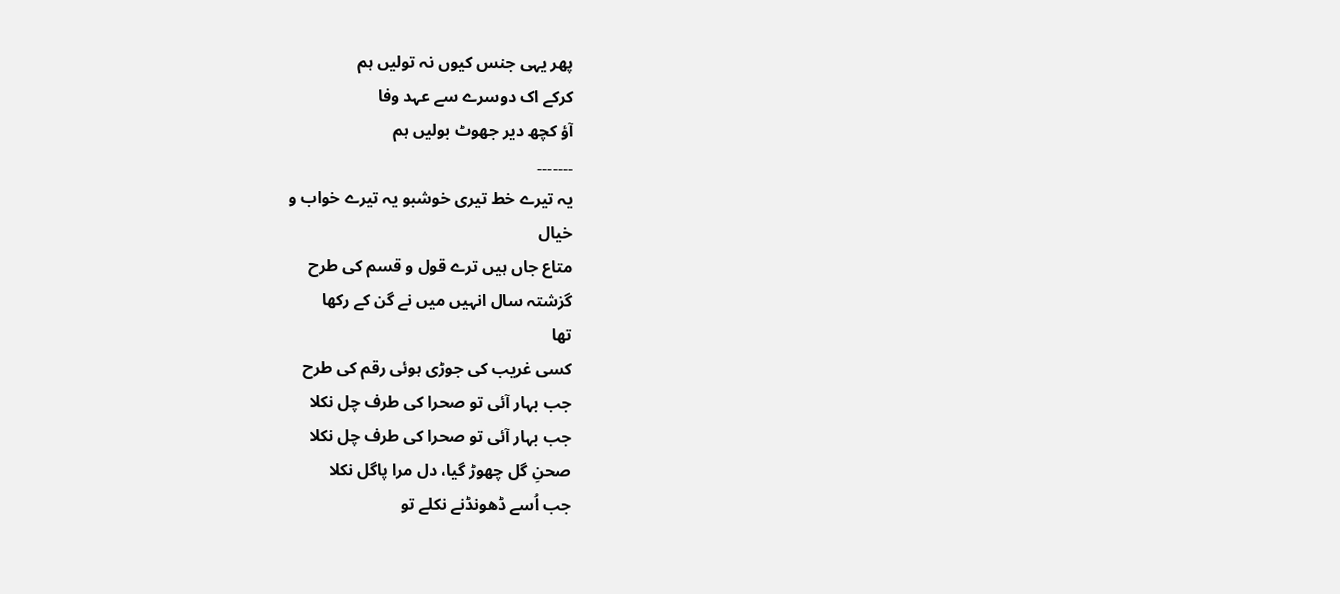پھر یہی جنس کیوں نہ تولیں ہم
کرکے اک دوسرے سے عہد وفا
آؤ کچھ دیر جھوٹ بولیں ہم
۔۔۔۔۔۔۔
یہ تیرے خط تیری خوشبو یہ تیرے خواب و
خیال
متاع جاں ہیں ترے قول و قسم کی طرح
گزشتہ سال انہیں میں نے گن کے رکھا
تھا
کسی غریب کی جوڑی ہوئی رقم کی طرح
جب بہار آئی تو صحرا کی طرف چل نکلا
جب بہار آئی تو صحرا کی طرف چل نکلا
صحنِ گل چھوڑ گیا، دل مرا پاگل نکلا
جب اُسے ڈھونڈنے نکلے تو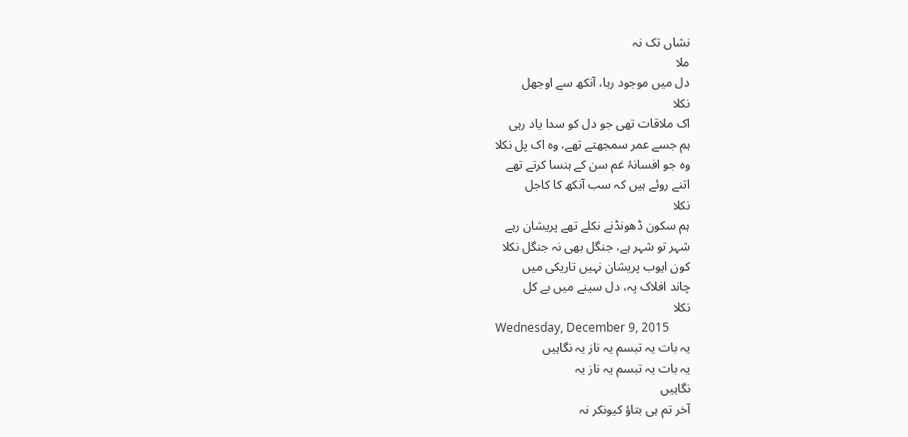نشاں تک نہ
ملا
دل میں موجود رہا، آنکھ سے اوجھل
نکلا
اک ملاقات تھی جو دل کو سدا یاد رہی
ہم جسے عمر سمجھتے تھے، وہ اک پل نکلا
وہ جو افسانۂ غم سن کے ہنسا کرتے تھے
اتنے روئے ہیں کہ سب آنکھ کا کاجل
نکلا
ہم سکون ڈھونڈنے نکلے تھے پریشان رہے
شہر تو شہر ہے، جنگل بھی نہ جنگل نکلا
کون ایوب پریشان نہیں تاریکی میں
چاند افلاک پہ، دل سینے میں بے کل
نکلا
Wednesday, December 9, 2015
یہ بات یہ تبسم یہ ناز یہ نگاہیں
یہ بات یہ تبسم یہ ناز یہ
نگاہیں
آخر تم ہی بتاؤ کیونکر نہ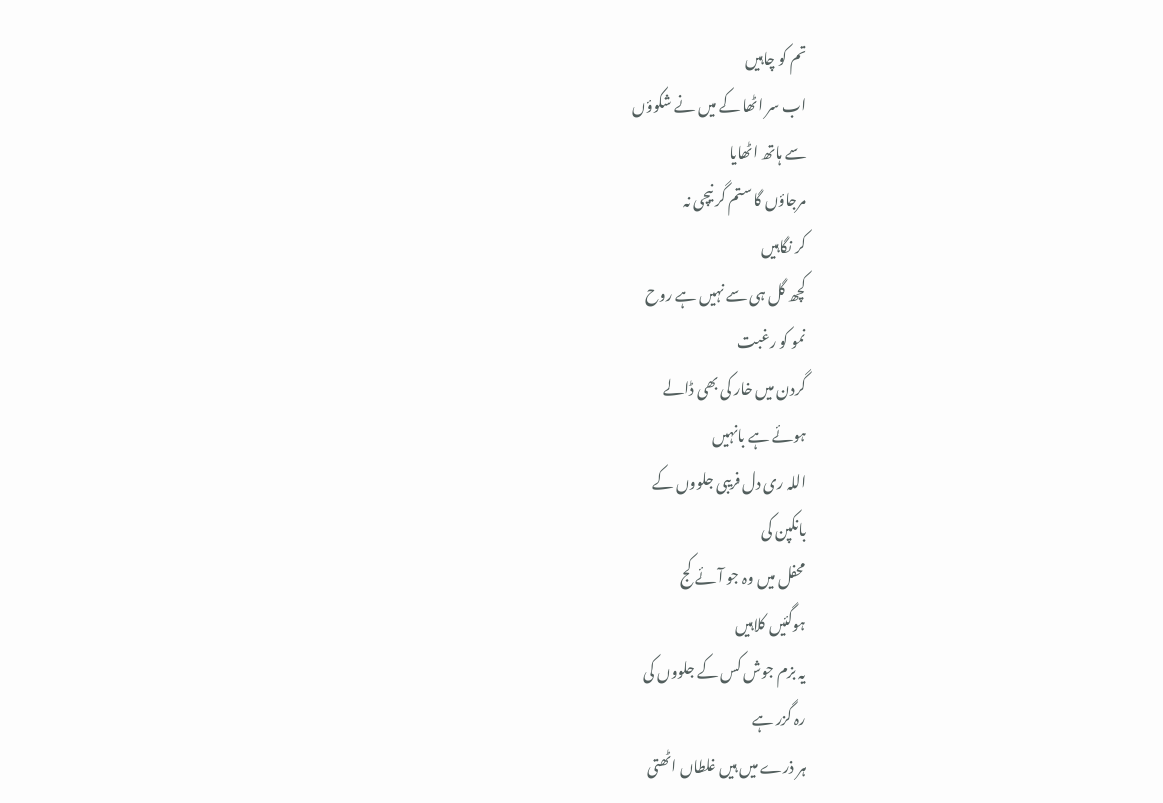تم کو چاہیں
اب سر اٹھا کے میں نے شکوؤں
سے ہاتھ اٹھایا
مرجاؤں گا ستم گر نیچی نہ
کر نگاہیں
کچھ گل ہی سے نہیں ہے روح
نمو کو رغبت
گردن میں خار کی بھی ڈالے
ہوئے ہے بانہیں
اللہ ری دل فریبی جلووں کے
بانکپن کی
محفل میں وہ جو آئے کج
ہوگئیں کلاہیں
یہ بزم جوش کس کے جلووں کی
رہ گزر ہے
ہر ذرے میں ہیں غلطاں اٹھتی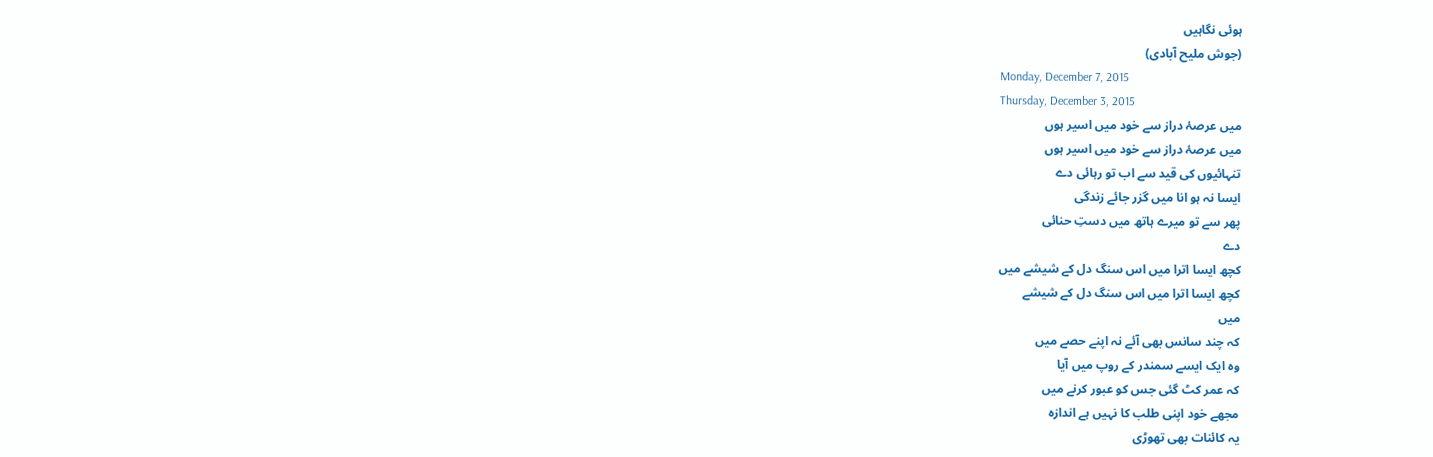ہوئی نگاہیں
(جوش ملیح آبادی)
Monday, December 7, 2015
Thursday, December 3, 2015
میں عرصۂ دراز سے خود میں اسیر ہوں
میں عرصۂ دراز سے خود میں اسیر ہوں
تنہائیوں کی قید سے اب تو رہائی دے
ایسا نہ ہو انا میں گزر جائے زندگی
پھر سے تو میرے ہاتھ میں دستِ حنائی
دے
کچھ ایسا اترا میں اس سنگ دل کے شیشے میں
کچھ ایسا اترا میں اس سنگ دل کے شیشے
میں
کہ چند سانس بھی آئے نہ اپنے حصے میں
وہ ایک ایسے سمندر کے روپ میں آیا
کہ عمر کٹ گئی جس کو عبور کرنے میں
مجھے خود اپنی طلب کا نہیں ہے اندازہ
یہ کائنات بھی تھوڑی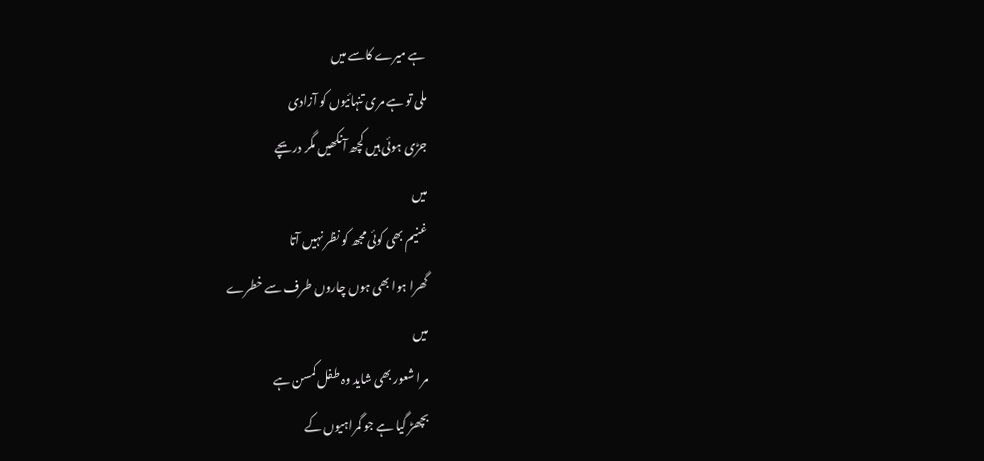ہے میرے کاسے میں
ملی تو ہے مری تنہائیوں کو آزادی
جڑی ہوئی ہیں کچھ آنکھیں مگر دریچے
میں
غنیم بھی کوئی مجھ کو نظر نہیں آتا
گھرا ہوا بھی ہوں چاروں طرف سے خطرے
میں
مرا شعور بھی شاید وہ طفل کمسن ہے
بچھڑ گیا ہے جو گمراہیوں کے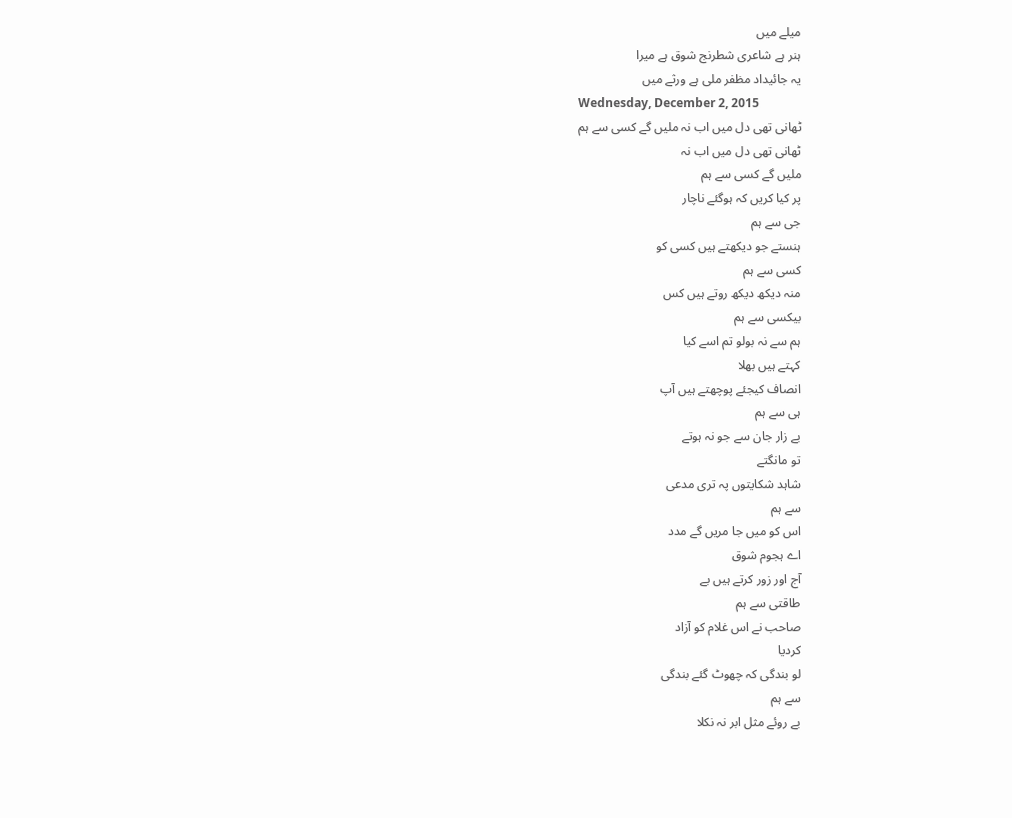میلے میں
ہنر ہے شاعری شطرنج شوق ہے میرا
یہ جائیداد مظفر ملی ہے ورثے میں
Wednesday, December 2, 2015
ٹھانی تھی دل میں اب نہ ملیں گے کسی سے ہم
ٹھانی تھی دل میں اب نہ
ملیں گے کسی سے ہم
پر کیا کریں کہ ہوگئے ناچار
جی سے ہم
ہنستے جو دیکھتے ہیں کسی کو
کسی سے ہم
منہ دیکھ دیکھ روتے ہیں کس
بیکسی سے ہم
ہم سے نہ بولو تم اسے کیا
کہتے ہیں بھلا
انصاف کیجئے پوچھتے ہیں آپ
ہی سے ہم
بے زار جان سے جو نہ ہوتے
تو مانگتے
شاہد شکایتوں پہ تری مدعی
سے ہم
اس کو میں جا مریں گے مدد
اے ہجوم شوق
آج اور زور کرتے ہیں بے
طاقتی سے ہم
صاحب نے اس غلام کو آزاد
کردیا
لو بندگی کہ چھوٹ گئے بندگی
سے ہم
بے روئے مثل ابر نہ نکلا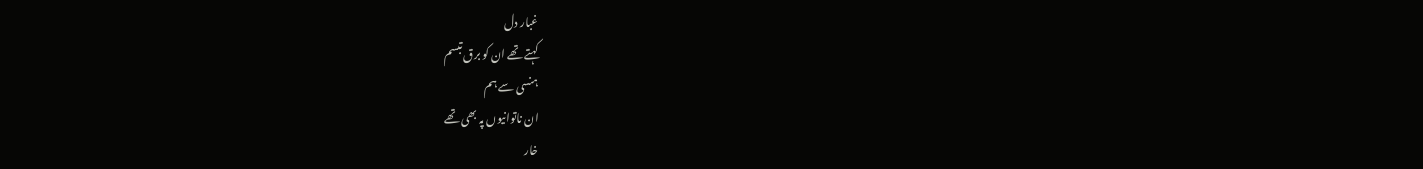غبار دل
کہتے تھے ان کو برق تبسم
ہنسی سے ہم
ان ناتوانیوں پہ بھی تھے
خار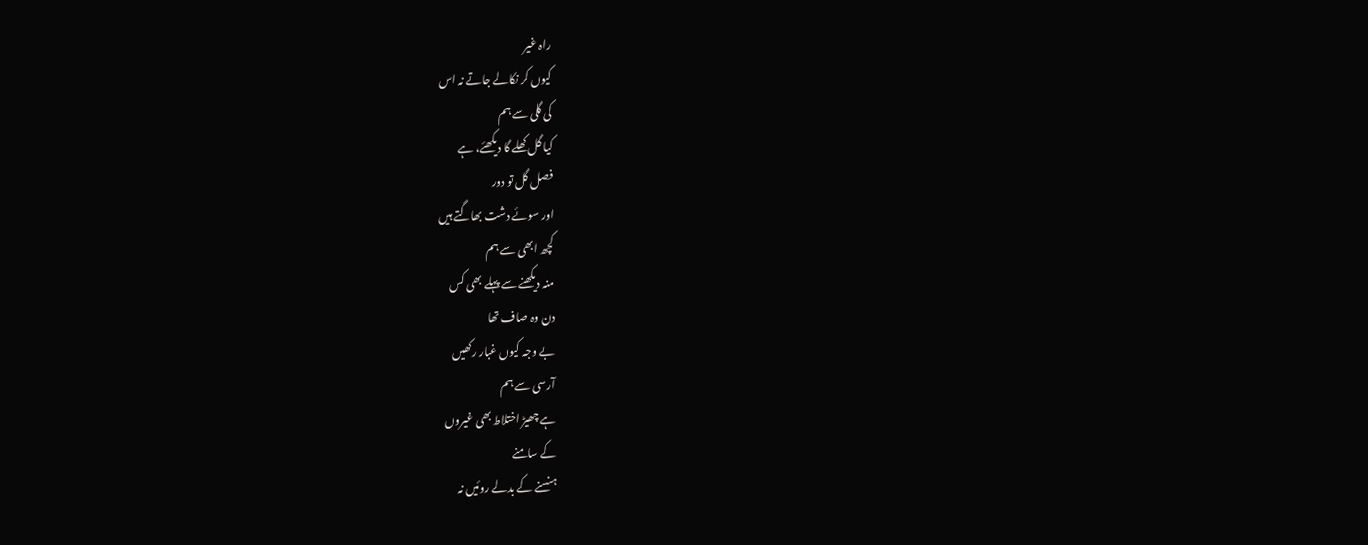راہ غیر
کیوں کر نکالے جاتے نہ اس
کی گلی سے ہم
کیا گل کھلے گا دیکھئے، ہے
فصل گل تو دور
اور سوئے دشت بھاگتے ہیں
کچھ ابھی سے ہم
منہ دیکھنے سے پہلے بھی کس
دن وہ صاف تھا
بے وجہ کیوں غبار رکھیں
آرسی سے ہم
ہے چھیڑ اختلاط بھی غیروں
کے سامنے
ہنسنے کے بدلے روئیں نہ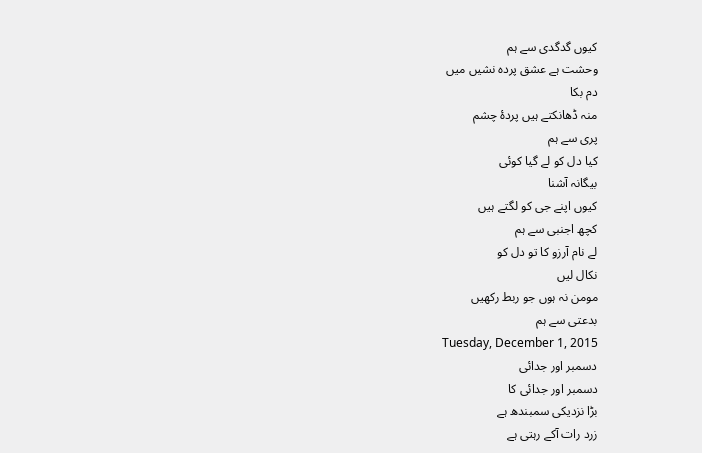کیوں گدگدی سے ہم
وحشت ہے عشق پردہ نشیں میں
دم بکا
منہ ڈھانکتے ہیں پردۂ چشم
پری سے ہم
کیا دل کو لے گیا کوئی
بیگانہ آشنا
کیوں اپنے جی کو لگتے ہیں
کچھ اجنبی سے ہم
لے نام آرزو کا تو دل کو
نکال لیں
مومن نہ ہوں جو ربط رکھیں
بدعتی سے ہم
Tuesday, December 1, 2015
دسمبر اور جدائی
دسمبر اور جدائی کا
بڑا نزدیکی سمبندھ ہے
زرد رات آکے رہتی ہے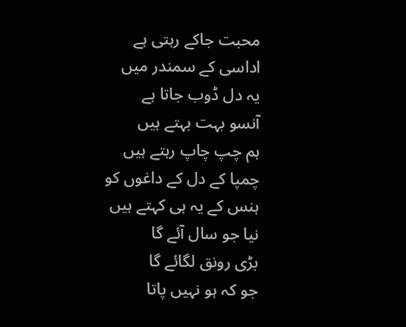محبت جاکے رہتی ہے
اداسی کے سمندر میں
یہ دل ڈوب جاتا ہے
آنسو بہت بہتے ہیں
ہم چپ چاپ رہتے ہیں
چمپا کے دل کے داغوں کو
ہنس کے یہ ہی کہتے ہیں
نیا جو سال آئے گا
بڑی رونق لگائے گا
جو کہ ہو نہیں پاتا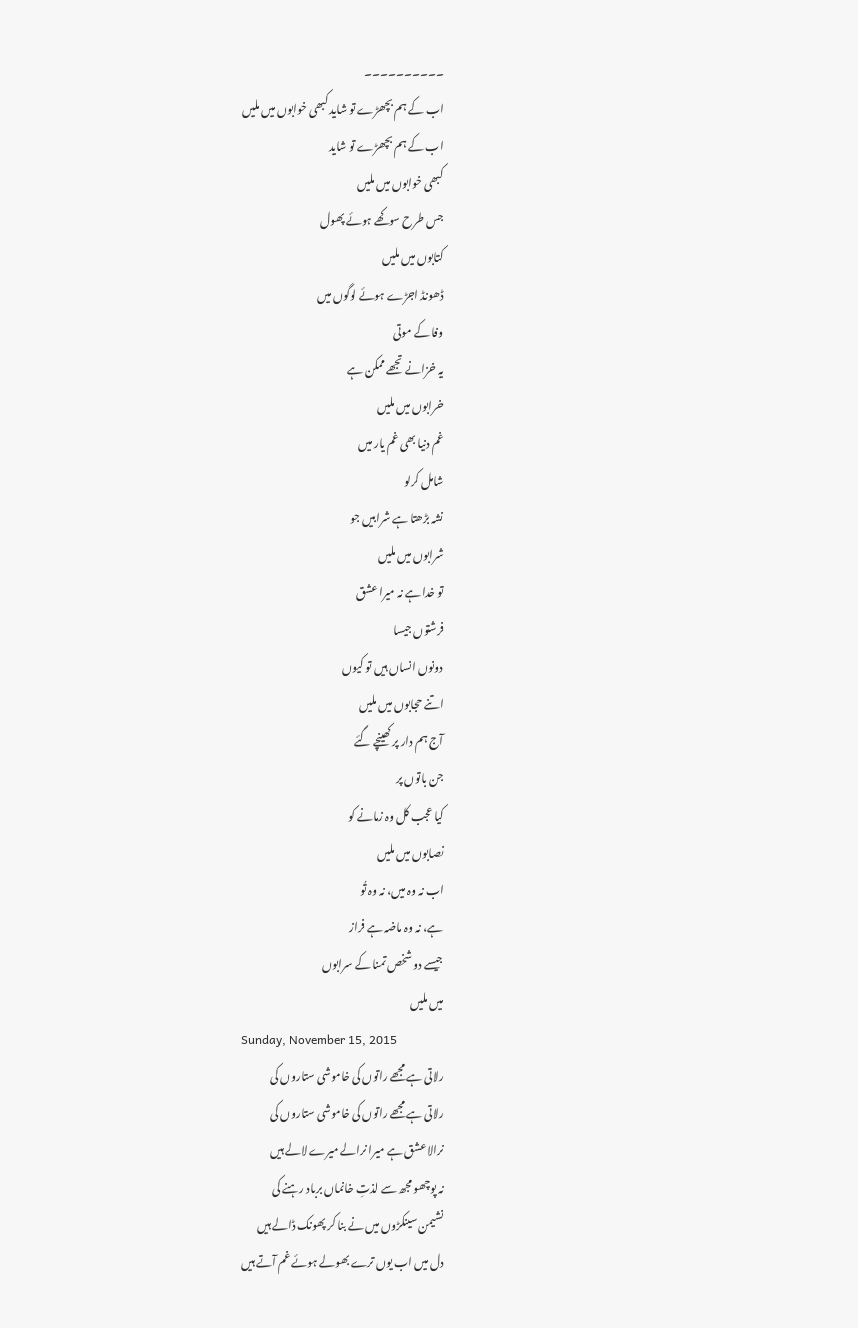۔۔۔۔۔۔۔۔۔۔
اب کے ہم بچھڑے تو شاید کبھی خوابوں میں ملیں
اب کے ہم بچھڑے تو شاید
کبھی خوابوں میں ملیں
جس طرح سوکھے ہوئے پھول
کتابوں میں ملیں
ڈھونڈ اجڑے ہوئے لوگوں میں
وفا کے موتی
یہ خزانے تجھے ممکن ہے
خرابوں میں ملیں
غم دنیا بھی غم یار میں
شامل کرلو
نشہ بڑھتا ہے شرابیں جو
شرابوں میں ملیں
تو خدا ہے نہ میرا عشق
فرشتوں جیسا
دونوں انساں ہیں تو کیوں
اتنے حجابوں میں ملیں
آج ہم دار پر کھینچے گئے
جن باتوں پر
کیا عجب کل وہ زمانے کو
نصابوں میں ملیں
اب نہ وہ میں، نہ وہ تُو
ہے، نہ وہ ماضہ ہے فراز
جیسے دو شخص تمنا کے سرابوں
میں ملیں
Sunday, November 15, 2015
رلاتی ہے مجھے راتوں کی خاموشی ستاروں کی
رلاتی ہے مجھے راتوں کی خاموشی ستاروں کی
نرالا عشق ہے میرا نرالے میرے لالے ہیں
نہ پوچھو مجھ سے لذتِ خانماں برباد رہنے کی
نشیمن سینکڑوں میں نے بنا کر پھونک ڈالے ہیں
دل میں اب یوں ترے بھولے ہوئے غم آتے ہیں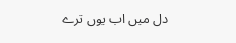دل میں اب یوں ترے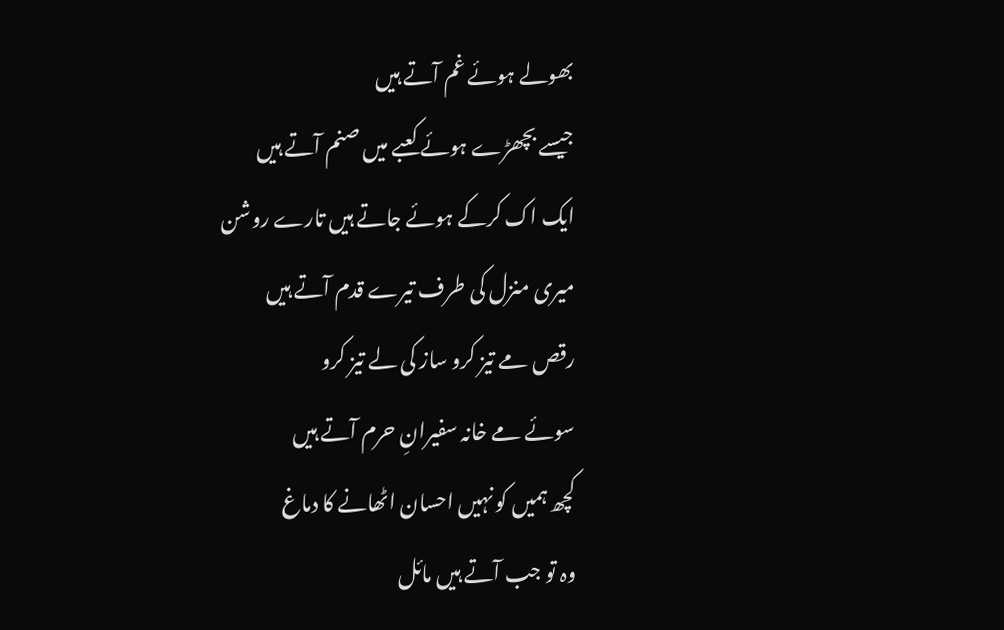بھولے ہوئے غم آتے ہیں
جیسے بچھڑے ہوئے کعبے میں صنم آتے ہیں
ایک اک کرکے ہوئے جاتے ہیں تارے روشن
میری منزل کی طرف تیرے قدم آتے ہیں
رقص مے تیز کرو ساز کی لے تیز کرو
سوئے مے خانہ سفیرانِ حرم آتے ہیں
کچھ ہمیں کو نہیں احسان اٹھانے کا دماغ
وہ تو جب آتے ہیں مائل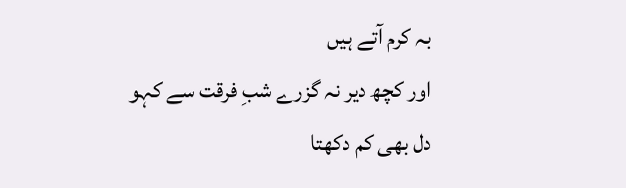بہ کرم آتے ہیں
اور کچھ دیر نہ گزرے شبِ فرقت سے کہو
دل بھی کم دکھتا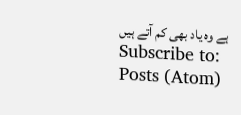ہے وہ یاد بھی کم آتے ہیں
Subscribe to:
Posts (Atom)